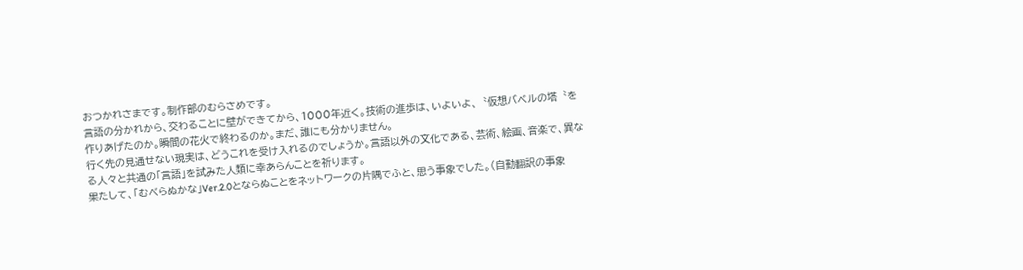おつかれさまです。制作部のむらさめです。
言語の分かれから、交わることに壁ができてから、1000年近く。技術の進歩は、いよいよ、〝仮想バベルの塔〝を作りあげたのか。瞬間の花火で終わるのか。まだ、誰にも分かりません。
行く先の見通せない現実は、どうこれを受け入れるのでしょうか。言語以外の文化である、芸術、絵画、音楽で、異なる人々と共通の「言語」を試みた人類に幸あらんことを祈ります。
果たして、「むべらぬかな」Ver.2.0とならぬことをネットワークの片隅でふと、思う事象でした。(自動翻訳の事象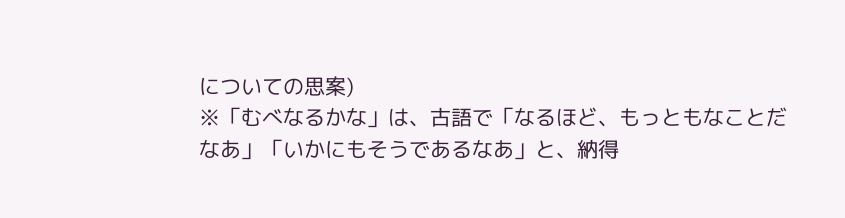についての思案)
※「むべなるかな」は、古語で「なるほど、もっともなことだなあ」「いかにもそうであるなあ」と、納得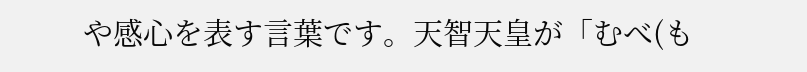や感心を表す言葉です。天智天皇が「むべ(も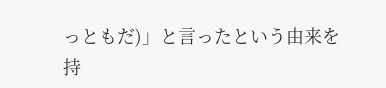っともだ)」と言ったという由来を持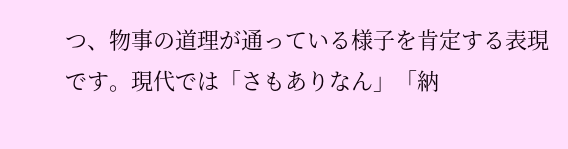つ、物事の道理が通っている様子を肯定する表現です。現代では「さもありなん」「納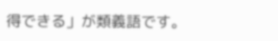得できる」が類義語です。